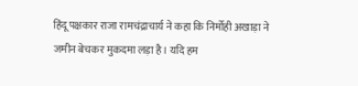हिंदू पक्षकार राजा रामचंद्राचार्य ने कहा कि निर्मोही अखाड़ा ने जमीन बेचकर मुकदमा लड़ा है। यदि हम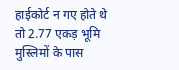हाईकोर्ट न गए होते थे तो 2.77 एकड़ भूमि मुस्लिमों के पास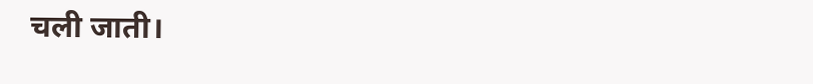चली जाती।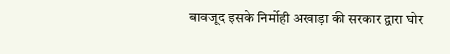बावजूद इसके निर्मोही अखाड़ा की सरकार द्वारा घोर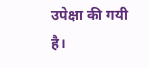उपेक्षा की गयी है।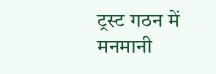ट्रस्ट गठन में मनमानी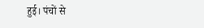हुई। पंचों से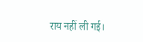राय नहीं ली गई।